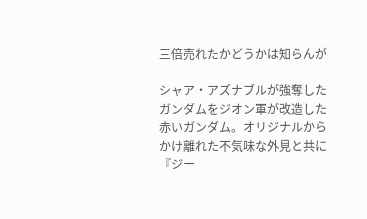三倍売れたかどうかは知らんが

シャア・アズナブルが強奪したガンダムをジオン軍が改造した赤いガンダム。オリジナルからかけ離れた不気味な外見と共に『ジー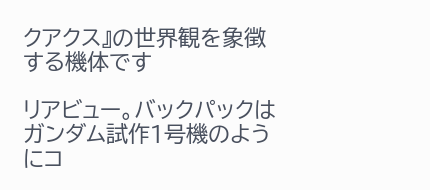クアクス』の世界観を象徴する機体です

リアビュー。バックパックはガンダム試作1号機のようにコ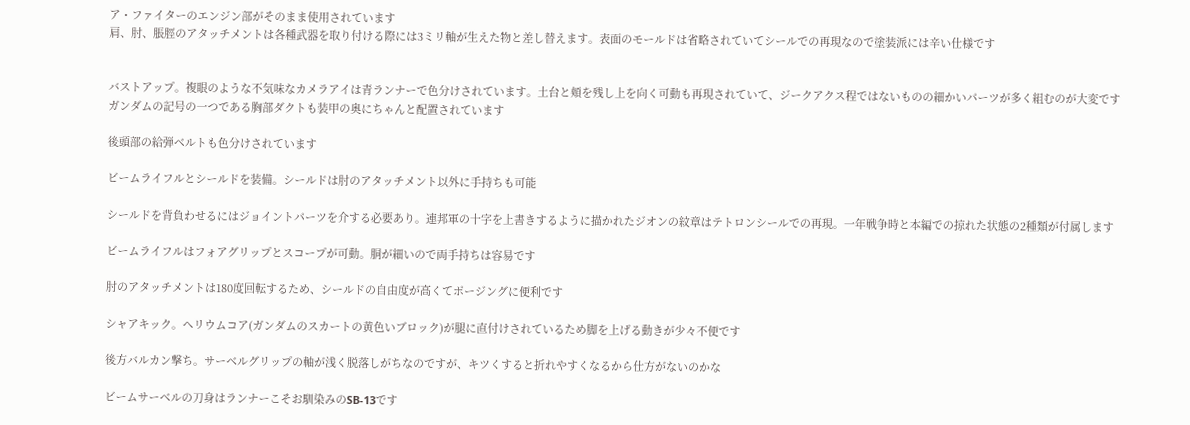ア・ファイターのエンジン部がそのまま使用されています
肩、肘、脹脛のアタッチメントは各種武器を取り付ける際には3ミリ軸が生えた物と差し替えます。表面のモールドは省略されていてシールでの再現なので塗装派には辛い仕様です


バストアップ。複眼のような不気味なカメラアイは青ランナーで色分けされています。土台と頬を残し上を向く可動も再現されていて、ジークアクス程ではないものの細かいパーツが多く組むのが大変です
ガンダムの記号の一つである胸部ダクトも装甲の奥にちゃんと配置されています

後頭部の給弾ベルトも色分けされています

ビームライフルとシールドを装備。シールドは肘のアタッチメント以外に手持ちも可能

シールドを背負わせるにはジョイントパーツを介する必要あり。連邦軍の十字を上書きするように描かれたジオンの紋章はテトロンシールでの再現。一年戦争時と本編での掠れた状態の2種類が付属します

ビームライフルはフォアグリップとスコープが可動。胴が細いので両手持ちは容易です

肘のアタッチメントは180度回転するため、シールドの自由度が高くてポージングに便利です

シャアキック。ヘリウムコア(ガンダムのスカートの黄色いブロック)が腿に直付けされているため脚を上げる動きが少々不便です

後方バルカン撃ち。サーベルグリップの軸が浅く脱落しがちなのですが、キツくすると折れやすくなるから仕方がないのかな

ビームサーベルの刀身はランナーこそお馴染みのSB-13です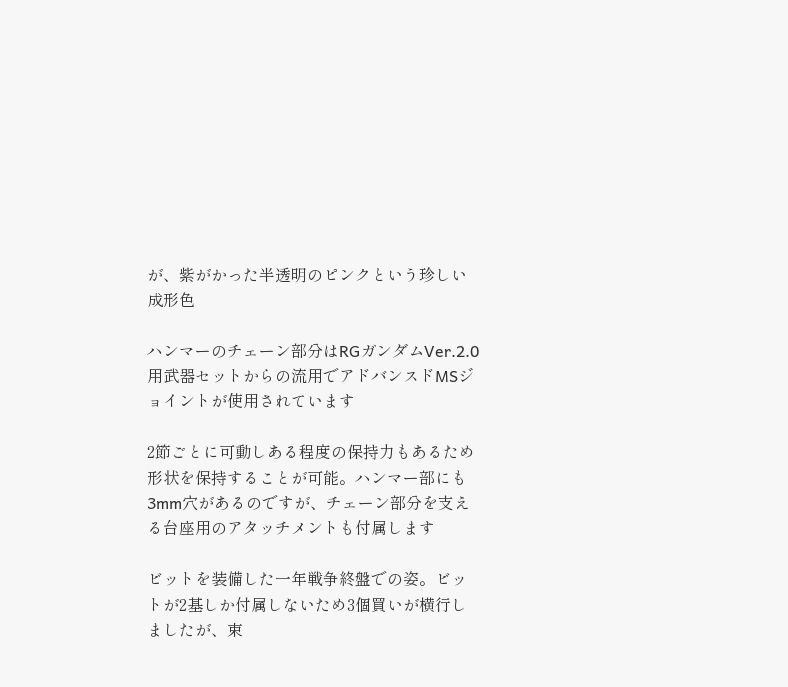が、紫がかった半透明のピンクという珍しい成形色

ハンマーのチェーン部分はRGガンダムVer.2.0用武器セットからの流用でアドバンスドMSジョイントが使用されています

2節ごとに可動しある程度の保持力もあるため形状を保持することが可能。ハンマー部にも3mm穴があるのですが、チェーン部分を支える台座用のアタッチメントも付属します

ビットを装備した一年戦争終盤での姿。ビットが2基しか付属しないため3個買いが横行しましたが、束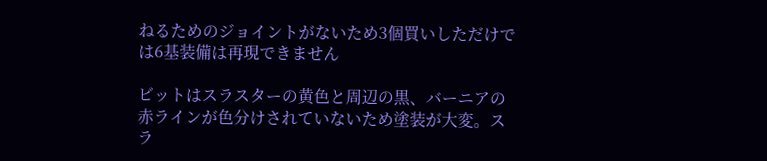ねるためのジョイントがないため3個買いしただけでは6基装備は再現できません

ビットはスラスターの黄色と周辺の黒、バーニアの赤ラインが色分けされていないため塗装が大変。スラ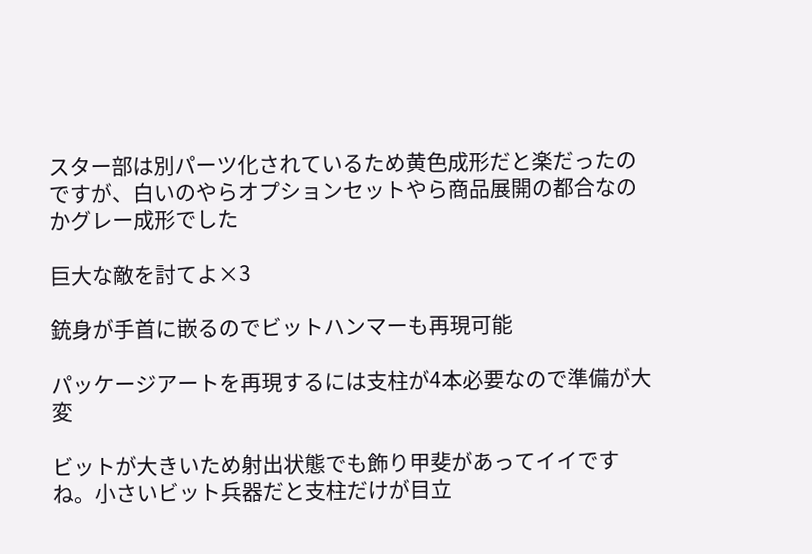スター部は別パーツ化されているため黄色成形だと楽だったのですが、白いのやらオプションセットやら商品展開の都合なのかグレー成形でした

巨大な敵を討てよ×3

銃身が手首に嵌るのでビットハンマーも再現可能

パッケージアートを再現するには支柱が4本必要なので準備が大変

ビットが大きいため射出状態でも飾り甲斐があってイイですね。小さいビット兵器だと支柱だけが目立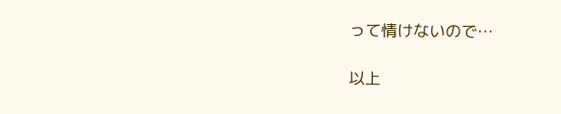って情けないので…

以上